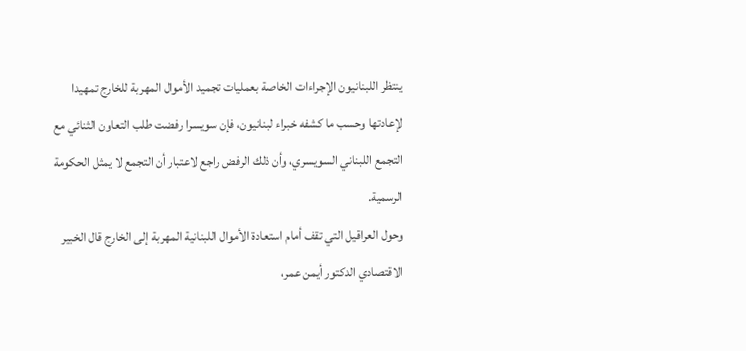ينتظر اللبنانيون الإجراءات الخاصة بعمليات تجميد الأموال المهربة للخارج تمهيدا لإعادتها وحسب ما كشفه خبراء لبنانيون، فإن سويسرا رفضت طلب التعاون الثنائي مع التجمع اللبناني السويسري، وأن ذلك الرفض راجع لاعتبار أن التجمع لا يمثل الحكومة الرسمية.
وحول العراقيل التي تقف أمام استعادة الأموال اللبنانية المهربة إلى الخارج قال الخبير الاقتصادي الدكتور أيمن عمر،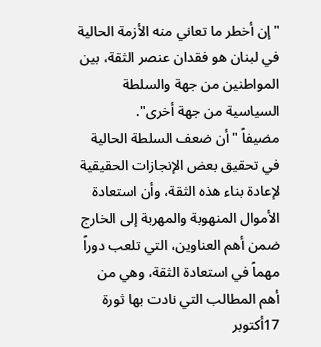"إن أخطر ما تعاني منه الأزمة الحالية في لبنان هو فقدان عنصر الثقة، بين المواطنين من جهة والسلطة السياسية من جهة أخرى".
مضيفاً "أن ضعف السلطة الحالية في تحقيق بعض الإنجازات الحقيقية لإعادة بناء هذه الثقة، وأن استعادة الأموال المنهوبة والمهربة إلى الخارج ضمن أهم العناوين، التي تلعب دوراً مهماً في استعادة الثقة، وهي من أهم المطالب التي نادت بها ثورة 17أكتوبر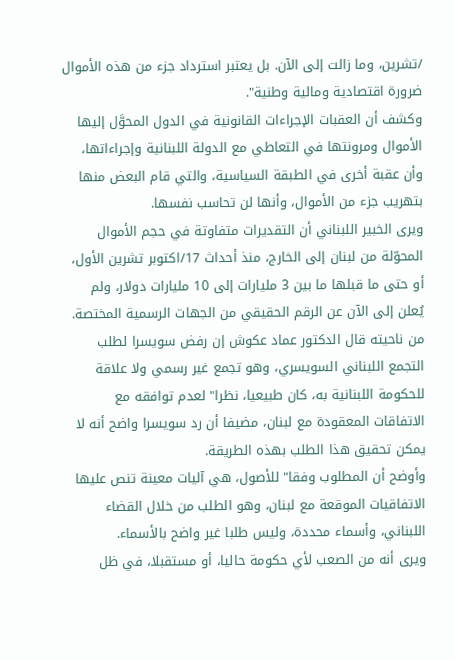/تشرين، وما زالت إلى الآن. بل يعتبر استرداد جزء من هذه الأموال ضرورة اقتصادية ومالية وطنية".
وكشف أن العقبات الإجراءات القانونية في الدول المحوَّل إليها الأموال ومرونتها في التعاطي مع الدولة اللبنانية وإجراءاتها، وأن عقبة أخرى في الطبقة السياسية، والتي قام البعض منها بتهريب جزء من الأموال، وأنها لن تحاسب نفسها.
ويرى الخبير اللبناني أن التقديرات متفاوتة في حجم الأموال المحوّلة من لبنان إلى الخارج، منذ أحداث 17/اكتوبر تشرين الأول، أو حتى ما قبلها ما بين 3 مليارات إلى 10 مليارات دولار، ولم يُعلن إلى الآن عن الرقم الحقيقي من الجهات الرسمية المختصة.
من ناحيته قال الدكتور عماد عكوش إن رفض سويسرا لطلب التجمع اللبناني السويسري، وهو تجمع غير رسمي ولا علاقة للحكومة اللبنانية به، كان طبيعيا، نظرا" لعدم توافقه مع الاتفاقات المعقودة مع لبنان، مضيفا أن رد سويسرا واضح أنه لا يمكن تحقيق هذا الطلب بهذه الطريقة.
وأوضح أن المطلوب وفقا" للأصول، هي آليات معينة تنص عليها الاتفاقيات الموقعة مع لبنان، وهو الطلب من خلال القضاء اللبناني، وأسماء محددة، وليس طلبا غير واضح بالأسماء.
ويرى أنه من الصعب لأي حكومة حاليا، أو مستقبلا، في ظل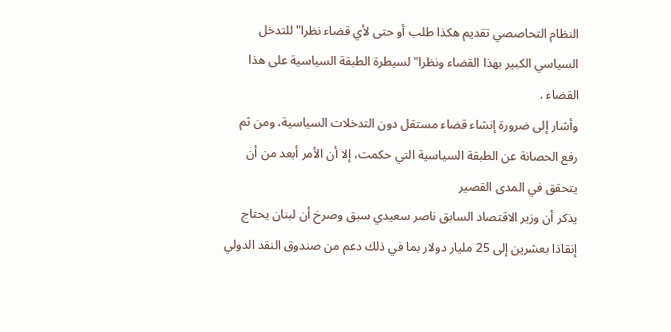النظام التحاصصي تقديم هكذا طلب أو حتى لأي قضاء نظرا" للتدخل السياسي الكبير بهذا القضاء ونظرا" لسيطرة الطبقة السياسية على هذا القضاء .
وأشار إلى ضرورة إنشاء قضاء مستقل دون التدخلات السياسية، ومن ثم رفع الحصانة عن الطبقة السياسية التي حكمت، إلا أن الأمر أبعد من أن يتحقق في المدى القصير
يذكر أن وزير الاقتصاد السابق ناصر سعيدي سبق وصرخ أن لبنان يحتاج إنقاذا بعشرين إلى 25 مليار دولار بما في ذلك دعم من صندوق النقد الدولي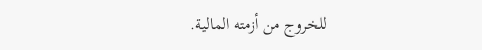للخروج من أزمته المالية.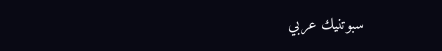سبوتنيك عربي